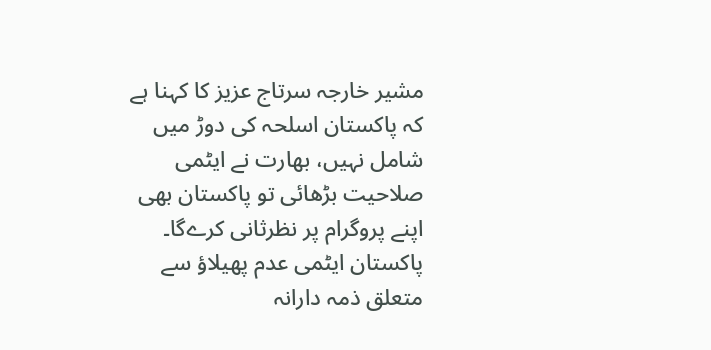مشیر خارجہ سرتاج عزیز کا کہنا ہے کہ پاکستان اسلحہ کی دوڑ میں شامل نہیں، بھارت نے ایٹمی صلاحیت بڑھائی تو پاکستان بھی اپنے پروگرام پر نظرثانی کرےگا۔
پاکستان ایٹمی عدم پھیلاؤ سے متعلق ذمہ دارانہ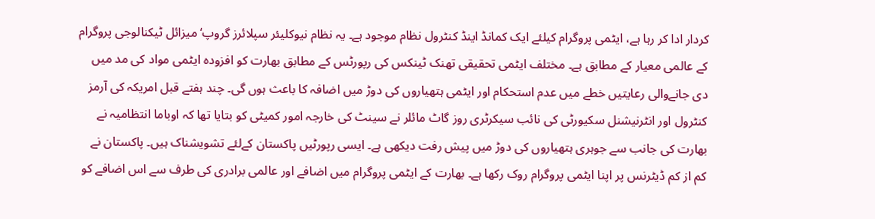کردار ادا کر رہا ہے، ایٹمی پروگرام کیلئے ایک کمانڈ اینڈ کنٹرول نظام موجود ہے۔ یہ نظام نیوکلیئر سپلائرز گروپ‘ میزائل ٹیکنالوجی پروگرام کے عالمی معیار کے مطابق ہے۔ مختلف ایٹمی تحقیقی تھنک ٹینکس کی رپورٹس کے مطابق بھارت کو افزودہ ایٹمی مواد کی مد میں دی جانےوالی رعایتیں خطے میں عدم استحکام اور ایٹمی ہتھیاروں کی دوڑ میں اضافہ کا باعث ہوں گی۔ چند ہفتے قبل امریکہ کی آرمز کنٹرول اور انٹرنیشنل سکیورٹی کی نائب سیکرٹری روز گاٹ مائلر نے سینٹ کی خارجہ امور کمیٹی کو بتایا تھا کہ اوباما انتظامیہ نے بھارت کی جانب سے جوہری ہتھیاروں کی دوڑ میں پیش رفت دیکھی ہے۔ ایسی رپورٹیں پاکستان کےلئے تشویشناک ہیں۔ پاکستان نے کم از کم ڈیٹرنس پر اپنا ایٹمی پروگرام روک رکھا ہے۔ بھارت کے ایٹمی پروگرام میں اضافے اور عالمی برادری کی طرف سے اس اضافے کو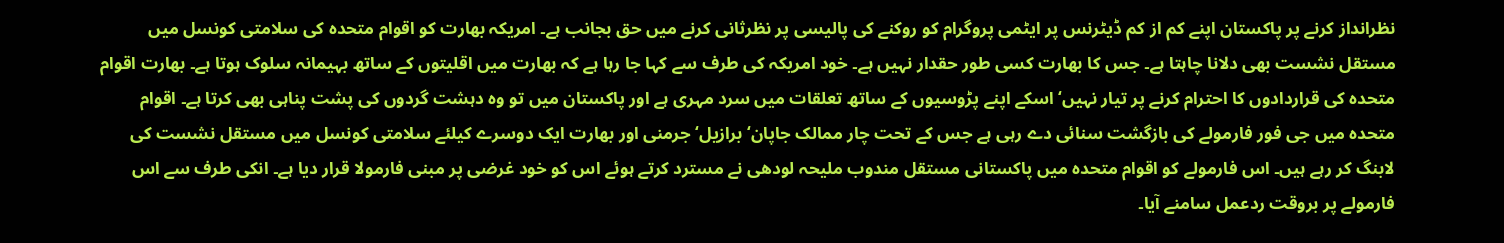نظرانداز کرنے پر پاکستان اپنے کم از کم ڈیٹرنس پر ایٹمی پروگرام کو روکنے کی پالیسی پر نظرثانی کرنے میں حق بجانب ہے۔ امریکہ بھارت کو اقوام متحدہ کی سلامتی کونسل میں مستقل نشست بھی دلانا چاہتا ہے۔ جس کا بھارت کسی طور حقدار نہیں ہے۔ خود امریکہ کی طرف سے کہا جا رہا ہے کہ بھارت میں اقلیتوں کے ساتھ بہیمانہ سلوک ہوتا ہے۔ بھارت اقوام متحدہ کی قراردادوں کا احترام کرنے پر تیار نہیں‘ اسکے اپنے پڑوسیوں کے ساتھ تعلقات میں سرد مہری ہے اور پاکستان میں تو وہ دہشت گردوں کی پشت پناہی بھی کرتا ہے۔ اقوام متحدہ میں جی فور فارمولے کی بازگشت سنائی دے رہی ہے جس کے تحت چار ممالک جاپان‘ برازیل‘ جرمنی اور بھارت ایک دوسرے کیلئے سلامتی کونسل میں مستقل نشست کی لابنگ کر رہے ہیں۔ اس فارمولے کو اقوام متحدہ میں پاکستانی مستقل مندوب ملیحہ لودھی نے مسترد کرتے ہوئے اس کو خود غرضی پر مبنی فارمولا قرار دیا ہے۔ انکی طرف سے اس فارمولے پر بروقت ردعمل سامنے آیا۔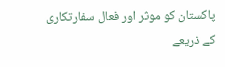پاکستان کو موثر اور فعال سفارتکاری کے ذریعے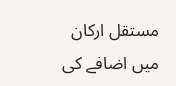مستقل ارکان میں اضافے کی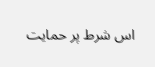اس شرط پر حمایت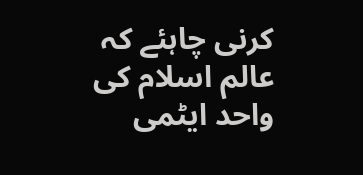کرنی چاہئے کہ عالم اسلام کی واحد ایٹمی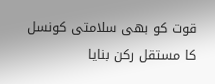قوت کو بھی سلامتی کونسل کا مستقل رکن بنایا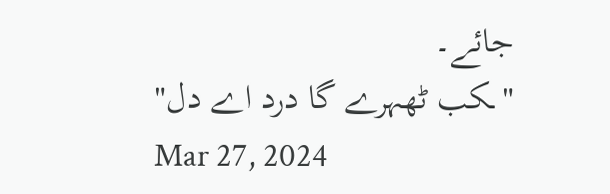جائے۔
"ـکب ٹھہرے گا درد اے دل"
Mar 27, 2024